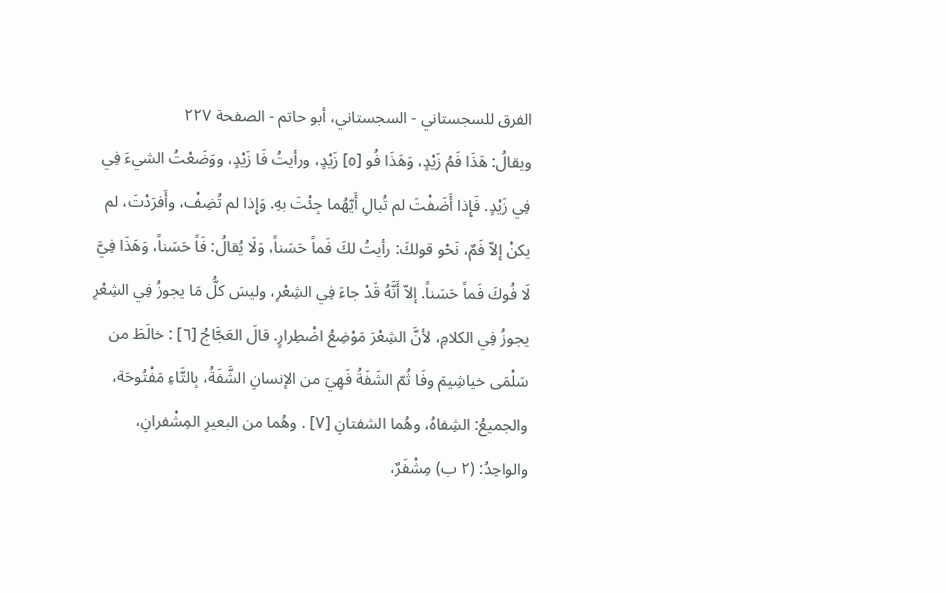الفرق للسجستاني - السجستاني، أبو حاتم - الصفحة ٢٢٧
ويقالُ: هَذَا فَمُ زَيْدٍ، وَهَذَا فُو [٥] زَيْدٍ، ورأيتُ فَا زَيْدٍ، ووَضَعْتُ الشيءَ فِي فِي زَيْدٍ. فَإِذا أَضَفْتَ لم تُبالِ أَيّهُما جِئْتَ بهِ. وَإِذا لم تُضِفْ، وأَفرَدْتَ، لم يكنْ إلاّ فَمٌ، نَحْو قولكَ: رأيتُ لكَ فَماً حَسَناً، وَلَا يُقالُ: فَاً حَسَناً، وَهَذَا فِيَّ لَا فُوكَ فَماً حَسَناً. إلاّ أَنَّهُ قَدْ جاءَ فِي الشِعْرِ، وليسَ كلُّ مَا يجوزُ فِي الشِعْرِ يجوزُ فِي الكلامِ، لأنَّ الشِعْرَ مَوْضِعُ اضْطِرارٍ. قالَ العَجَّاجُ [٦] : خالَطَ من سَلْمَى خياشِيمَ وفَا ثُمّ الشَفَةُ فَهِيَ من الإنسانِ الشَّفَةُ، بِالتَّاءِ مَفْتُوحَة، والجميعُ: الشِفاهُ، وهُما الشفتانِ [٧] . وهُما من البعيرِ المِشْفرانِ، والواحِدُ: (٢ ب) مِشْفَرٌ،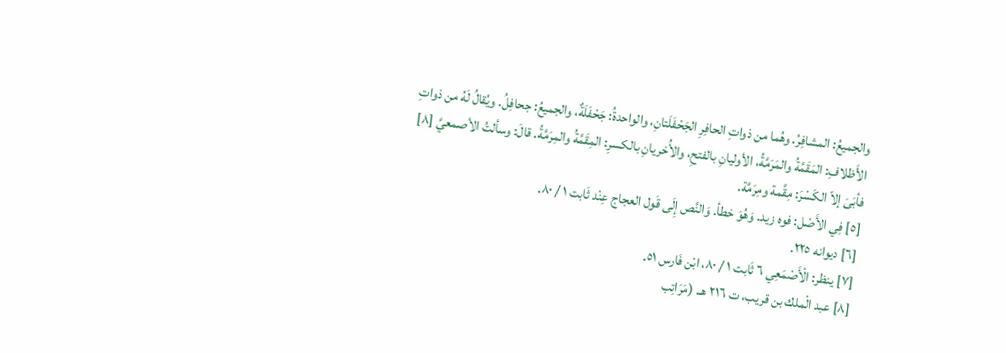والجميعُ: المشافِرُ. وهُما من ذواتِ الحافِرِ الجَحْفَلَتانِ، والواحدةُ: جَحْفَلَةٌ، والجميعُ: جحافِلُ. ويُقالُ لَهُ من ذواتِ الأَظلافِ: المَقَمَّةُ والمَرَمَّةُ، الأوليانِ بالفتحِ، والأُخريانِ بالكسرِ: المِقَمَّةُ والمِرَمَّةُ. قالَ: وسألتُ الأصمعيَّ [٨] فأبَىَ إلاّ الكَسْرَ: مِقَّمة ومِرَمَّة.
[٥] فِي الأَصْل: فوه زيد. وَهُوَ خطأ. وَالنَّص إِلَى قَول العجاج عِنْد ثَابت ١ / ٨٠.
[٦] ديوانه ٢٢٥.
[٧] ينظر: الْأَصْمَعِي ٦ ثَابت ١ / ٨٠، ابْن فَارس ٥١.
[٨] عبد الْملك بن قريب، ت ٢١٦ هـ. (مَرَاتِب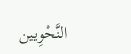النَّحْوِيين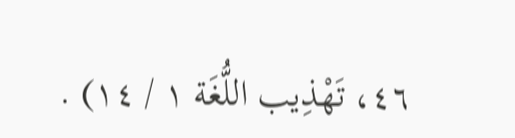٤٦، تَهْذِيب اللُّغَة ١ / ١٤) .